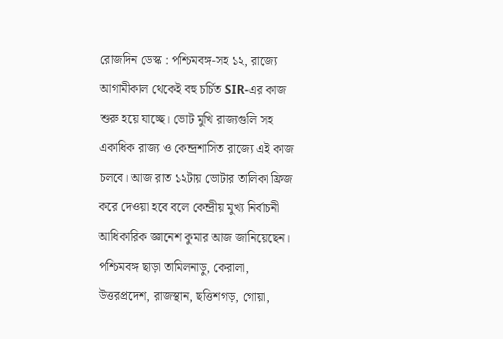রোজদিন ডেস্ক : পশ্চিমবঙ্গ-সহ ১২, রাজ্যে আগামীকাল থেকেই বহু চর্চিত SIR-এর কাজ শুরু হয়ে যাচ্ছে। ভোট মুখি রাজ্যগুলি সহ একাধিক রাজ্য ও কেন্দ্রশাসিত রাজ্যে এই কাজ চলবে। আজ রাত ১২টায় ভোটার তালিকা ফ্রিজ করে দেওয়া হবে বলে কেন্দ্রীয় মুখ্য নির্বাচনী আধিকারিক জ্ঞানেশ কুমার আজ জানিয়েছেন।
পশ্চিমবঙ্গ ছাড়া তামিলনাড়ু, কেরালা, উত্তরপ্রদেশ, রাজস্থান, ছত্তিশগড়, গোয়া,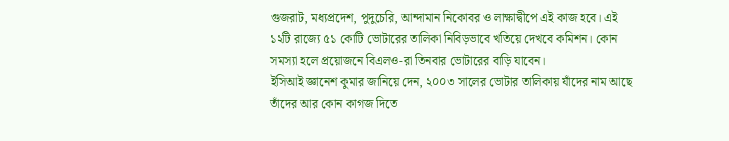গুজরাট, মধ্যপ্রদেশ, পুদুচেরি, আন্দামান নিকোবর ও লাক্ষাদ্বীপে এই কাজ হবে। এই ১২টি রাজ্যে ৫১ কোটি ভোটারের তালিকা নিবিড়ভাবে খতিয়ে দেখবে কমিশন। কোন সমস্যা হলে প্রয়োজনে বিএলও-রা তিনবার ভোটারের বাড়ি যাবেন।
ইসিআই জ্ঞানেশ কুমার জানিয়ে দেন, ২০০৩ সালের ভোটার তালিকায় যাঁদের নাম আছে তাঁদের আর কোন কাগজ দিতে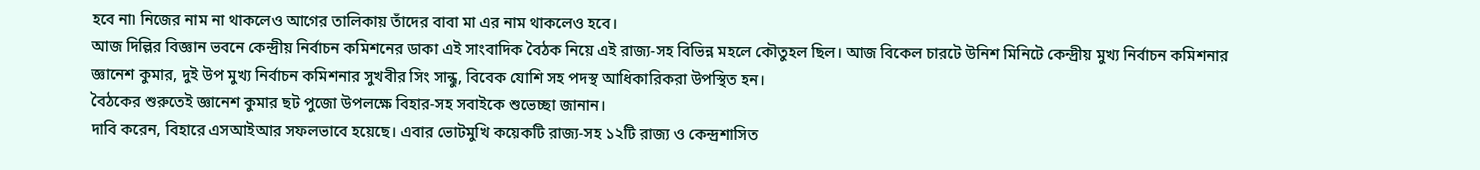হবে না৷ নিজের নাম না থাকলেও আগের তালিকায় তাঁদের বাবা মা এর নাম থাকলেও হবে।
আজ দিল্লির বিজ্ঞান ভবনে কেন্দ্রীয় নির্বাচন কমিশনের ডাকা এই সাংবাদিক বৈঠক নিয়ে এই রাজ্য-সহ বিভিন্ন মহলে কৌতুহল ছিল। আজ বিকেল চারটে উনিশ মিনিটে কেন্দ্রীয় মুখ্য নির্বাচন কমিশনার জ্ঞানেশ কুমার, দুই উপ মুখ্য নির্বাচন কমিশনার সুখবীর সিং সান্ধু, বিবেক যোশি সহ পদস্থ আধিকারিকরা উপস্থিত হন।
বৈঠকের শুরুতেই জ্ঞানেশ কুমার ছট পুজো উপলক্ষে বিহার-সহ সবাইকে শুভেচ্ছা জানান।
দাবি করেন, বিহারে এসআইআর সফলভাবে হয়েছে। এবার ভোটমুখি কয়েকটি রাজ্য-সহ ১২টি রাজ্য ও কেন্দ্রশাসিত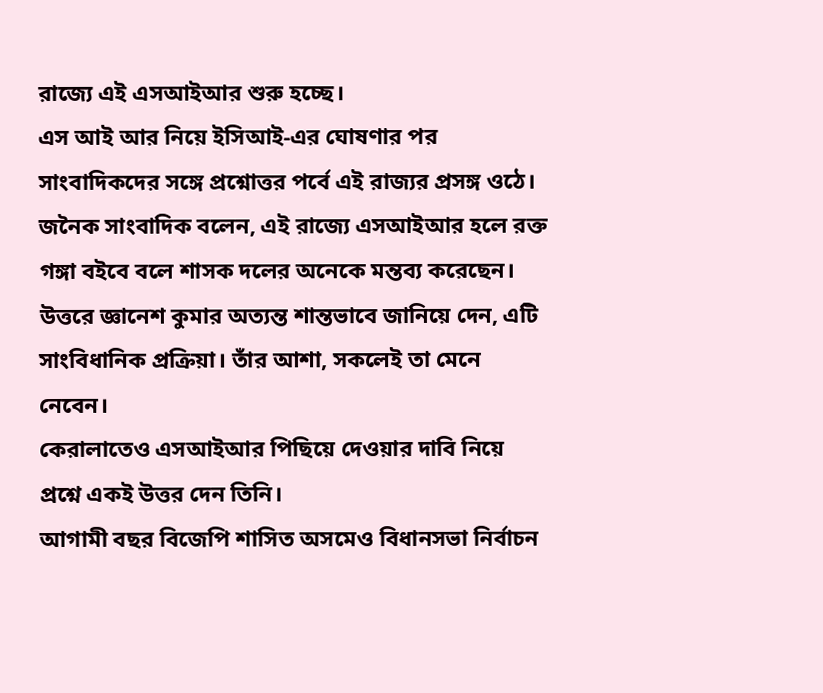রাজ্যে এই এসআইআর শুরু হচ্ছে।
এস আই আর নিয়ে ইসিআই-এর ঘোষণার পর সাংবাদিকদের সঙ্গে প্রশ্নোত্তর পর্বে এই রাজ্যর প্রসঙ্গ ওঠে।
জনৈক সাংবাদিক বলেন, এই রাজ্যে এসআইআর হলে রক্ত গঙ্গা বইবে বলে শাসক দলের অনেকে মন্তব্য করেছেন।
উত্তরে জ্ঞানেশ কুমার অত্যন্ত শান্তভাবে জানিয়ে দেন, এটি সাংবিধানিক প্রক্রিয়া। তাঁর আশা, সকলেই তা মেনে নেবেন।
কেরালাতেও এসআইআর পিছিয়ে দেওয়ার দাবি নিয়ে প্রশ্নে একই উত্তর দেন তিনি।
আগামী বছর বিজেপি শাসিত অসমেও বিধানসভা নির্বাচন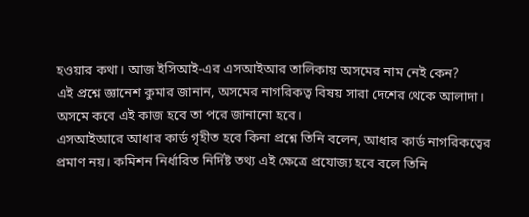হওয়ার কথা। আজ ইসিআই-এর এসআইআর তালিকায় অসমের নাম নেই কেন?
এই প্রশ্নে জ্ঞানেশ কুমার জানান, অসমের নাগরিকত্ব বিষয় সারা দেশের থেকে আলাদা। অসমে কবে এই কাজ হবে তা পরে জানানো হবে।
এসআইআরে আধার কার্ড গৃহীত হবে কিনা প্রশ্নে তিনি বলেন, আধার কার্ড নাগরিকত্বের প্রমাণ নয়। কমিশন নির্ধারিত নির্দিষ্ট তথ্য এই ক্ষেত্রে প্রযোজ্য হবে বলে তিনি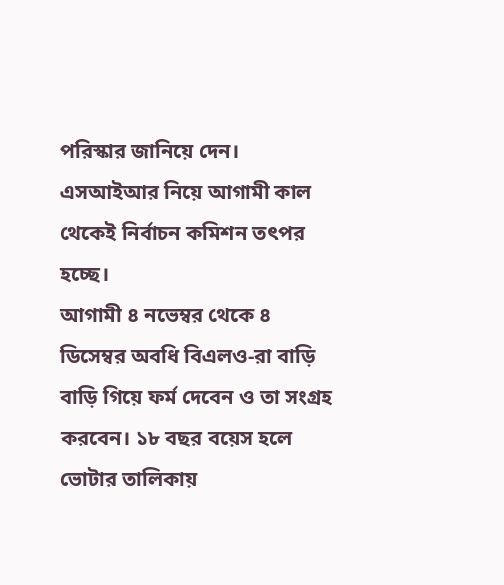পরিস্কার জানিয়ে দেন। এসআইআর নিয়ে আগামী কাল থেকেই নির্বাচন কমিশন তৎপর হচ্ছে।
আগামী ৪ নভেম্বর থেকে ৪ ডিসেম্বর অবধি বিএলও-রা বাড়ি বাড়ি গিয়ে ফর্ম দেবেন ও তা সংগ্রহ করবেন। ১৮ বছর বয়েস হলে ভোটার তালিকায়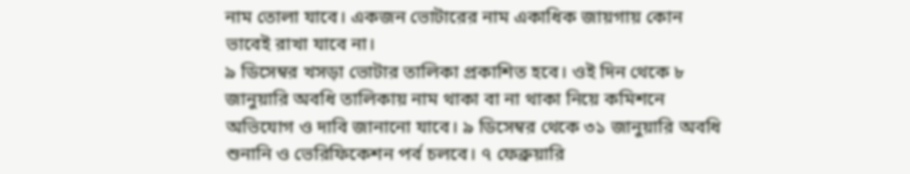নাম তোলা যাবে। একজন ভোটারের নাম একাধিক জায়গায় কোন ভাবেই রাখা যাবে না।
৯ ডিসেম্বর খসড়া ভোটার তালিকা প্রকাশিত হবে। ওই দিন থেকে ৮ জানুয়ারি অবধি তালিকায় নাম থাকা বা না থাকা নিয়ে কমিশনে অভিযোগ ও দাবি জানানো যাবে। ৯ ডিসেম্বর থেকে ৩১ জানুয়ারি অবধি শুনানি ও ভেরিফিকেশন পর্ব চলবে। ৭ ফেব্রুয়ারি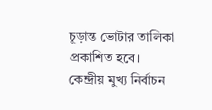চূড়ান্ত ভোটার তালিকা প্রকাশিত হবে।
কেন্দ্রীয় মুখ্য নির্বাচন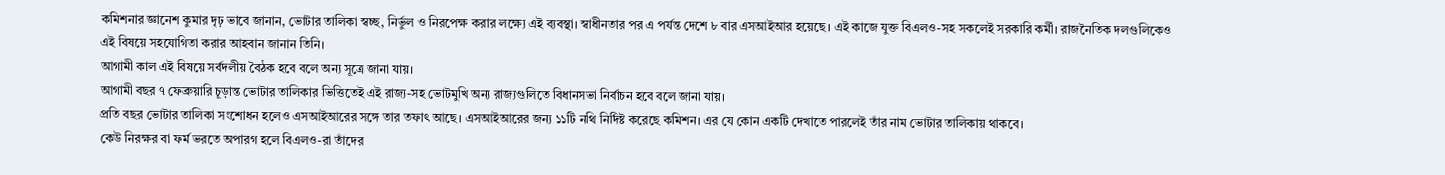কমিশনার জ্ঞানেশ কুমার দৃঢ় ভাবে জানান, ভোটার তালিকা স্বচ্ছ, নির্ভুল ও নিরপেক্ষ করার লক্ষ্যে এই ব্যবস্থা। স্বাধীনতার পর এ পর্যন্ত দেশে ৮ বার এসআইআর হয়েছে। এই কাজে যুক্ত বিএলও-সহ সকলেই সরকারি কর্মী। রাজনৈতিক দলগুলিকেও এই বিষয়ে সহযোগিতা করার আহবান জানান তিনি।
আগামী কাল এই বিষয়ে সর্বদলীয় বৈঠক হবে বলে অন্য সূত্রে জানা যায়।
আগামী বছর ৭ ফেব্রুয়ারি চূড়ান্ত ভোটার তালিকার ভিত্তিতেই এই রাজ্য-সহ ভোটমুখি অন্য রাজ্যগুলিতে বিধানসভা নির্বাচন হবে বলে জানা যায়।
প্রতি বছর ভোটার তালিকা সংশোধন হলেও এসআইআরের সঙ্গে তার তফাৎ আছে। এসআইআরের জন্য ১১টি নথি নির্দিষ্ট করেছে কমিশন। এর যে কোন একটি দেখাতে পারলেই তাঁর নাম ভোটার তালিকায় থাকবে।
কেউ নিরক্ষর বা ফর্ম ভরতে অপারগ হলে বিএলও-রা তাঁদের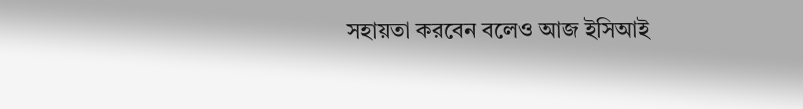সহায়তা করবেন বলেও আজ ইসিআই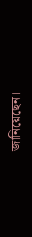জানিয়েছেন।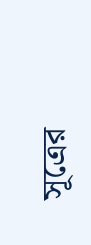সূত্রের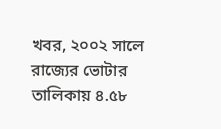খবর, ২০০২ সালে রাজ্যের ভোটার তালিকায় ৪.৫৮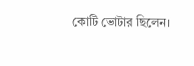কোটি ভোটার ছিলেন।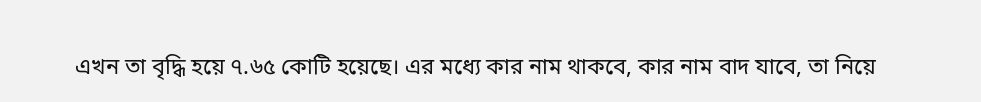এখন তা বৃদ্ধি হয়ে ৭.৬৫ কোটি হয়েছে। এর মধ্যে কার নাম থাকবে, কার নাম বাদ যাবে, তা নিয়ে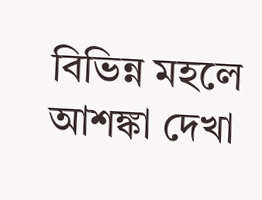বিভিন্ন মহলে আশঙ্কা দেখা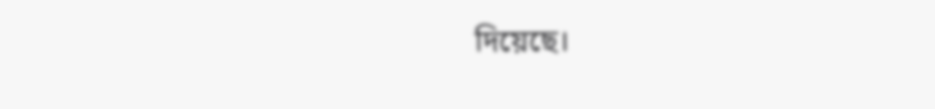দিয়েছে।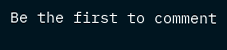Be the first to comment